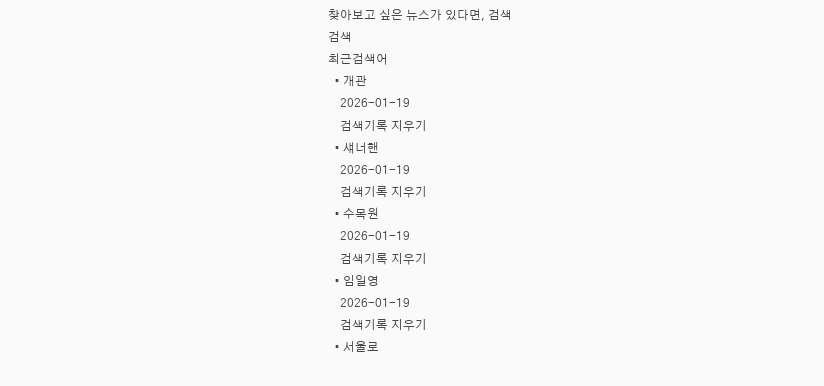찾아보고 싶은 뉴스가 있다면, 검색
검색
최근검색어
  • 개관
    2026-01-19
    검색기록 지우기
  • 섀너핸
    2026-01-19
    검색기록 지우기
  • 수목원
    2026-01-19
    검색기록 지우기
  • 임일영
    2026-01-19
    검색기록 지우기
  • 서울로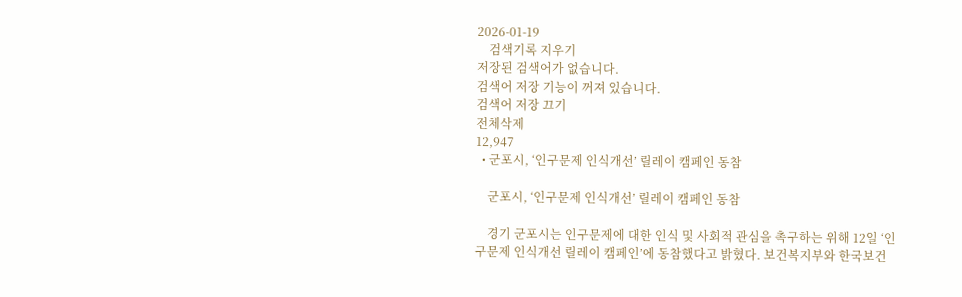2026-01-19
    검색기록 지우기
저장된 검색어가 없습니다.
검색어 저장 기능이 꺼져 있습니다.
검색어 저장 끄기
전체삭제
12,947
  • 군포시, ‘인구문제 인식개선’ 릴레이 캠페인 동참

    군포시, ‘인구문제 인식개선’ 릴레이 캠페인 동참

    경기 군포시는 인구문제에 대한 인식 및 사회적 관심을 촉구하는 위해 12일 ‘인구문제 인식개선 릴레이 캠페인’에 동참했다고 밝혔다. 보건복지부와 한국보건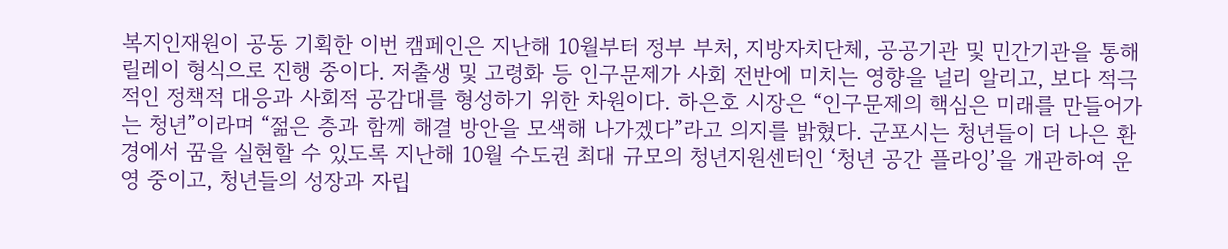복지인재원이 공동 기획한 이번 캠페인은 지난해 10월부터 정부 부처, 지방자치단체, 공공기관 및 민간기관을 통해 릴레이 형식으로 진행 중이다. 저출생 및 고령화 등 인구문제가 사회 전반에 미치는 영향을 널리 알리고, 보다 적극적인 정책적 대응과 사회적 공감대를 형성하기 위한 차원이다. 하은호 시장은 “인구문제의 핵심은 미래를 만들어가는 청년”이라며 “젊은 층과 함께 해결 방안을 모색해 나가겠다”라고 의지를 밝혔다. 군포시는 청년들이 더 나은 환경에서 꿈을 실현할 수 있도록 지난해 10월 수도권 최대 규모의 청년지원센터인 ‘청년 공간 플라잉’을 개관하여 운영 중이고, 청년들의 성장과 자립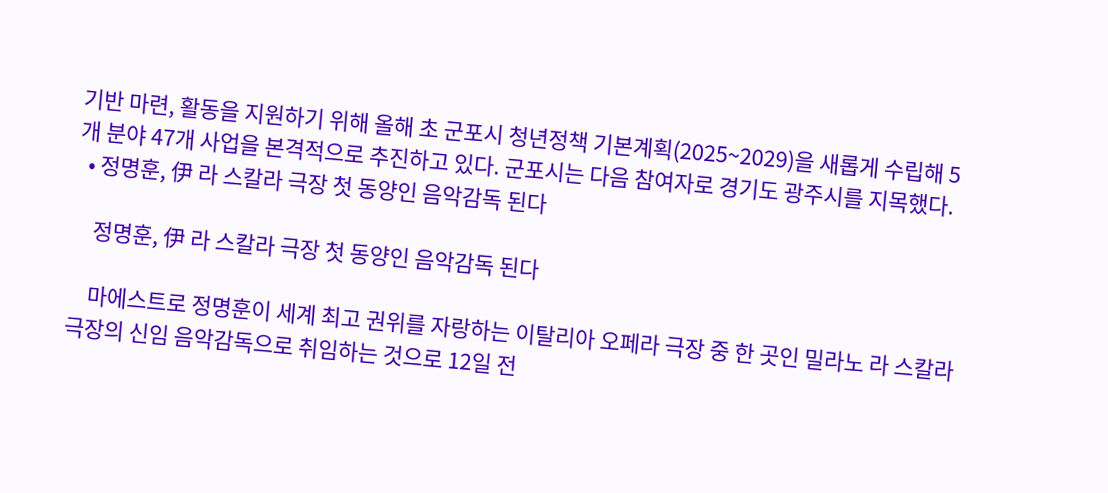기반 마련, 활동을 지원하기 위해 올해 초 군포시 청년정책 기본계획(2025~2029)을 새롭게 수립해 5개 분야 47개 사업을 본격적으로 추진하고 있다. 군포시는 다음 참여자로 경기도 광주시를 지목했다.
  • 정명훈, 伊 라 스칼라 극장 첫 동양인 음악감독 된다

    정명훈, 伊 라 스칼라 극장 첫 동양인 음악감독 된다

    마에스트로 정명훈이 세계 최고 권위를 자랑하는 이탈리아 오페라 극장 중 한 곳인 밀라노 라 스칼라 극장의 신임 음악감독으로 취임하는 것으로 12일 전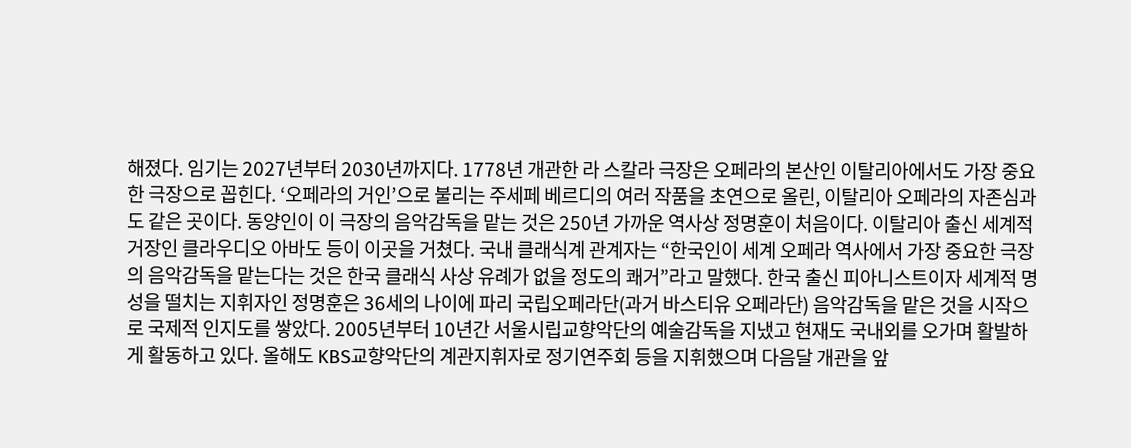해졌다. 임기는 2027년부터 2030년까지다. 1778년 개관한 라 스칼라 극장은 오페라의 본산인 이탈리아에서도 가장 중요한 극장으로 꼽힌다. ‘오페라의 거인’으로 불리는 주세페 베르디의 여러 작품을 초연으로 올린, 이탈리아 오페라의 자존심과도 같은 곳이다. 동양인이 이 극장의 음악감독을 맡는 것은 250년 가까운 역사상 정명훈이 처음이다. 이탈리아 출신 세계적 거장인 클라우디오 아바도 등이 이곳을 거쳤다. 국내 클래식계 관계자는 “한국인이 세계 오페라 역사에서 가장 중요한 극장의 음악감독을 맡는다는 것은 한국 클래식 사상 유례가 없을 정도의 쾌거”라고 말했다. 한국 출신 피아니스트이자 세계적 명성을 떨치는 지휘자인 정명훈은 36세의 나이에 파리 국립오페라단(과거 바스티유 오페라단) 음악감독을 맡은 것을 시작으로 국제적 인지도를 쌓았다. 2005년부터 10년간 서울시립교향악단의 예술감독을 지냈고 현재도 국내외를 오가며 활발하게 활동하고 있다. 올해도 KBS교향악단의 계관지휘자로 정기연주회 등을 지휘했으며 다음달 개관을 앞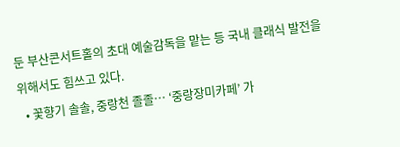둔 부산콘서트홀의 초대 예술감독을 맡는 등 국내 클래식 발전을 위해서도 힘쓰고 있다.
  • 꽃향기 솔솔, 중랑천 졸졸… ‘중랑장미카페’ 가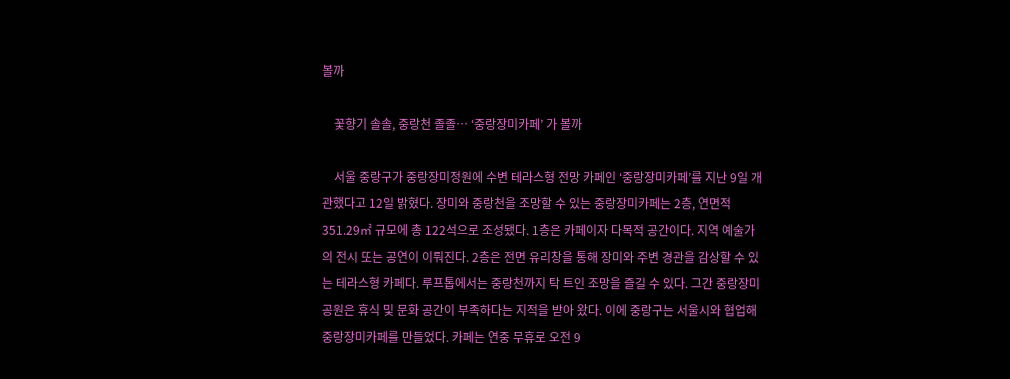볼까

    꽃향기 솔솔, 중랑천 졸졸… ‘중랑장미카페’ 가 볼까

    서울 중랑구가 중랑장미정원에 수변 테라스형 전망 카페인 ‘중랑장미카페’를 지난 9일 개관했다고 12일 밝혔다. 장미와 중랑천을 조망할 수 있는 중랑장미카페는 2층, 연면적 351.29㎡ 규모에 총 122석으로 조성됐다. 1층은 카페이자 다목적 공간이다. 지역 예술가의 전시 또는 공연이 이뤄진다. 2층은 전면 유리창을 통해 장미와 주변 경관을 감상할 수 있는 테라스형 카페다. 루프톱에서는 중랑천까지 탁 트인 조망을 즐길 수 있다. 그간 중랑장미공원은 휴식 및 문화 공간이 부족하다는 지적을 받아 왔다. 이에 중랑구는 서울시와 협업해 중랑장미카페를 만들었다. 카페는 연중 무휴로 오전 9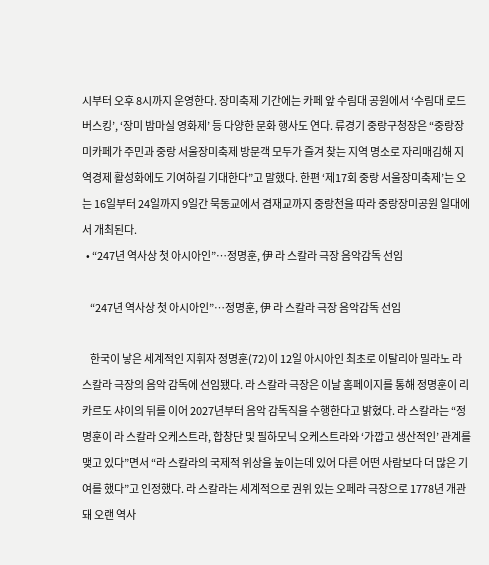시부터 오후 8시까지 운영한다. 장미축제 기간에는 카페 앞 수림대 공원에서 ‘수림대 로드 버스킹’, ‘장미 밤마실 영화제’ 등 다양한 문화 행사도 연다. 류경기 중랑구청장은 “중랑장미카페가 주민과 중랑 서울장미축제 방문객 모두가 즐겨 찾는 지역 명소로 자리매김해 지역경제 활성화에도 기여하길 기대한다”고 말했다. 한편 ‘제17회 중랑 서울장미축제’는 오는 16일부터 24일까지 9일간 묵동교에서 겸재교까지 중랑천을 따라 중랑장미공원 일대에서 개최된다.
  • “247년 역사상 첫 아시아인”…정명훈, 伊 라 스칼라 극장 음악감독 선임

    “247년 역사상 첫 아시아인”…정명훈, 伊 라 스칼라 극장 음악감독 선임

    한국이 낳은 세계적인 지휘자 정명훈(72)이 12일 아시아인 최초로 이탈리아 밀라노 라 스칼라 극장의 음악 감독에 선임됐다. 라 스칼라 극장은 이날 홈페이지를 통해 정명훈이 리카르도 샤이의 뒤를 이어 2027년부터 음악 감독직을 수행한다고 밝혔다. 라 스칼라는 “정명훈이 라 스칼라 오케스트라, 합창단 및 필하모닉 오케스트라와 ‘가깝고 생산적인’ 관계를 맺고 있다”면서 “라 스칼라의 국제적 위상을 높이는데 있어 다른 어떤 사람보다 더 많은 기여를 했다”고 인정했다. 라 스칼라는 세계적으로 권위 있는 오페라 극장으로 1778년 개관돼 오랜 역사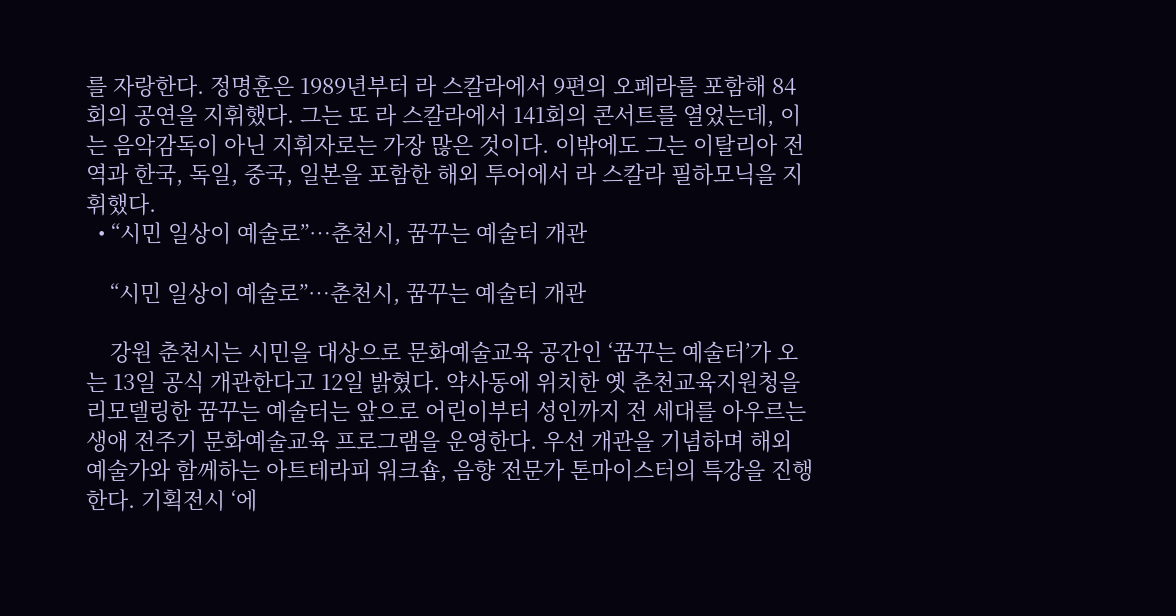를 자랑한다. 정명훈은 1989년부터 라 스칼라에서 9편의 오페라를 포함해 84회의 공연을 지휘했다. 그는 또 라 스칼라에서 141회의 콘서트를 열었는데, 이는 음악감독이 아닌 지휘자로는 가장 많은 것이다. 이밖에도 그는 이탈리아 전역과 한국, 독일, 중국, 일본을 포함한 해외 투어에서 라 스칼라 필하모닉을 지휘했다.
  • “시민 일상이 예술로”…춘천시, 꿈꾸는 예술터 개관

    “시민 일상이 예술로”…춘천시, 꿈꾸는 예술터 개관

    강원 춘천시는 시민을 대상으로 문화예술교육 공간인 ‘꿈꾸는 예술터’가 오는 13일 공식 개관한다고 12일 밝혔다. 약사동에 위치한 옛 춘천교육지원청을 리모델링한 꿈꾸는 예술터는 앞으로 어린이부터 성인까지 전 세대를 아우르는 생애 전주기 문화예술교육 프로그램을 운영한다. 우선 개관을 기념하며 해외 예술가와 함께하는 아트테라피 워크숍, 음향 전문가 톤마이스터의 특강을 진행한다. 기획전시 ‘에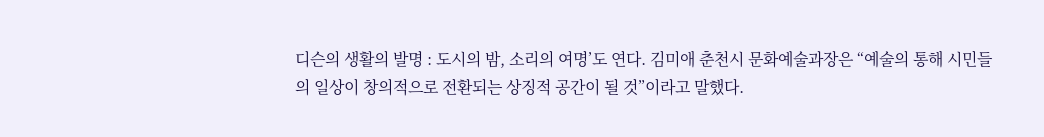디슨의 생활의 발명 : 도시의 밤, 소리의 여명’도 연다. 김미애 춘천시 문화예술과장은 “예술의 통해 시민들의 일상이 창의적으로 전환되는 상징적 공간이 될 것”이라고 말했다.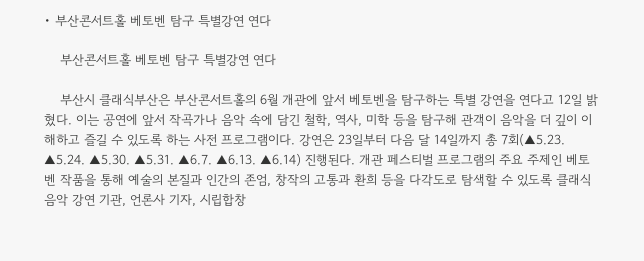• 부산콘서트홀 베토벤 탐구 특별강연 연다

    부산콘서트홀 베토벤 탐구 특별강연 연다

    부산시 클래식부산은 부산콘서트홀의 6월 개관에 앞서 베토벤을 탐구하는 특별 강연을 연다고 12일 밝혔다. 이는 공연에 앞서 작곡가나 음악 속에 담긴 철학, 역사, 미학 등을 탐구해 관객이 음악을 더 깊이 이해하고 즐길 수 있도록 하는 사전 프로그램이다. 강연은 23일부터 다음 달 14일까지 총 7회(▲5.23. ▲5.24. ▲5.30. ▲5.31. ▲6.7. ▲6.13. ▲6.14) 진행된다. 개관 페스티벌 프로그램의 주요 주제인 베토벤 작품을 통해 예술의 본질과 인간의 존엄, 창작의 고통과 환희 등을 다각도로 탐색할 수 있도록 클래식 음악 강연 기관, 언론사 기자, 시립합창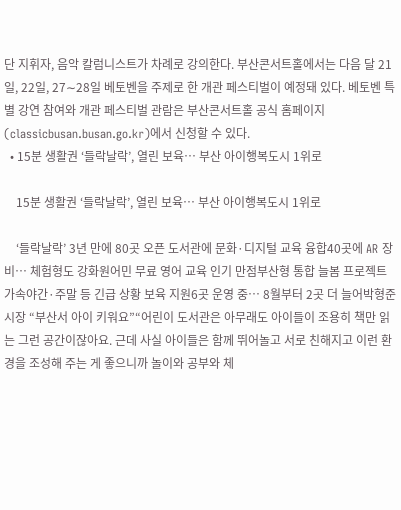단 지휘자, 음악 칼럼니스트가 차례로 강의한다. 부산콘서트홀에서는 다음 달 21일, 22일, 27∼28일 베토벤을 주제로 한 개관 페스티벌이 예정돼 있다. 베토벤 특별 강연 참여와 개관 페스티벌 관람은 부산콘서트홀 공식 홈페이지(classicbusan.busan.go.kr)에서 신청할 수 있다.
  • 15분 생활권 ‘들락날락’, 열린 보육… 부산 아이행복도시 1위로

    15분 생활권 ‘들락날락’, 열린 보육… 부산 아이행복도시 1위로

    ‘들락날락’ 3년 만에 80곳 오픈 도서관에 문화·디지털 교육 융합40곳에 AR 장비… 체험형도 강화원어민 무료 영어 교육 인기 만점부산형 통합 늘봄 프로젝트 가속야간·주말 등 긴급 상황 보육 지원6곳 운영 중… 8월부터 2곳 더 늘어박형준 시장 “부산서 아이 키워요”“어린이 도서관은 아무래도 아이들이 조용히 책만 읽는 그런 공간이잖아요. 근데 사실 아이들은 함께 뛰어놀고 서로 친해지고 이런 환경을 조성해 주는 게 좋으니까 놀이와 공부와 체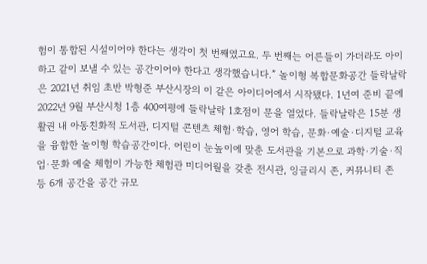험이 통합된 시설이어야 한다는 생각이 첫 번째였고요. 두 번째는 어른들이 가더라도 아이하고 같이 보낼 수 있는 공간이어야 한다고 생각했습니다.” 놀이형 복합문화공간 들락날락은 2021년 취임 초반 박형준 부산시장의 이 같은 아이디어에서 시작됐다. 1년여 준비 끝에 2022년 9월 부산시청 1층 400여평에 들락날락 1호점이 문을 열었다. 들락날락은 15분 생활권 내 아동친화적 도서관, 디지털 콘텐츠 체험·학습, 영어 학습, 문화·예술·디지털 교육을 융합한 놀이형 학습공간이다. 어린이 눈높이에 맞춘 도서관을 기본으로 과학·기술·직업·문화 예술 체험이 가능한 체험관 미디어월을 갖춘 전시관, 잉글리시 존, 커뮤니티 존 등 6개 공간을 공간 규모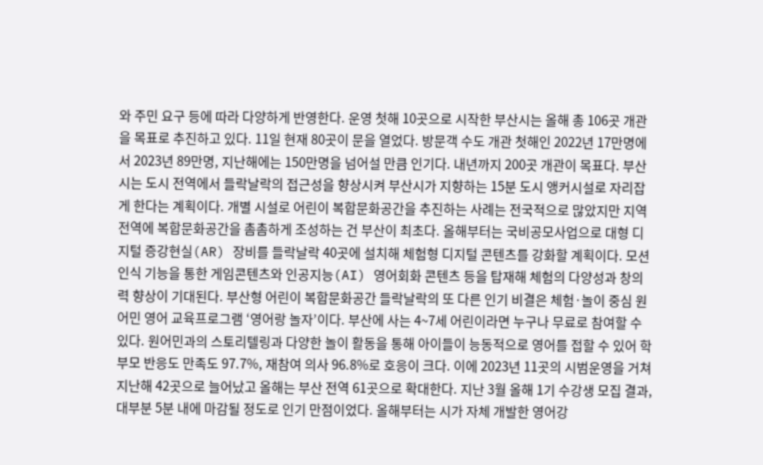와 주민 요구 등에 따라 다양하게 반영한다. 운영 첫해 10곳으로 시작한 부산시는 올해 총 106곳 개관을 목표로 추진하고 있다. 11일 현재 80곳이 문을 열었다. 방문객 수도 개관 첫해인 2022년 17만명에서 2023년 89만명, 지난해에는 150만명을 넘어설 만큼 인기다. 내년까지 200곳 개관이 목표다. 부산시는 도시 전역에서 들락날락의 접근성을 향상시켜 부산시가 지향하는 15분 도시 앵커시설로 자리잡게 한다는 계획이다. 개별 시설로 어린이 복합문화공간을 추진하는 사례는 전국적으로 많았지만 지역 전역에 복합문화공간을 촘촘하게 조성하는 건 부산이 최초다. 올해부터는 국비공모사업으로 대형 디지털 증강현실(AR) 장비를 들락날락 40곳에 설치해 체험형 디지털 콘텐츠를 강화할 계획이다. 모션 인식 기능을 통한 게임콘텐츠와 인공지능(AI) 영어회화 콘텐츠 등을 탑재해 체험의 다양성과 창의력 향상이 기대된다. 부산형 어린이 복합문화공간 들락날락의 또 다른 인기 비결은 체험·놀이 중심 원어민 영어 교육프로그램 ‘영어랑 놀자’이다. 부산에 사는 4~7세 어린이라면 누구나 무료로 참여할 수 있다. 원어민과의 스토리텔링과 다양한 놀이 활동을 통해 아이들이 능동적으로 영어를 접할 수 있어 학부모 반응도 만족도 97.7%, 재참여 의사 96.8%로 호응이 크다. 이에 2023년 11곳의 시범운영을 거쳐 지난해 42곳으로 늘어났고 올해는 부산 전역 61곳으로 확대한다. 지난 3월 올해 1기 수강생 모집 결과, 대부분 5분 내에 마감될 정도로 인기 만점이었다. 올해부터는 시가 자체 개발한 영어강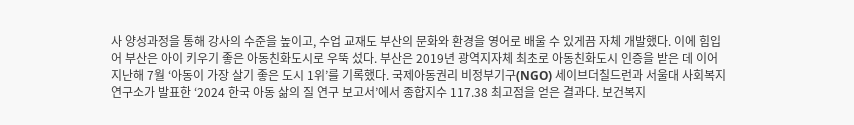사 양성과정을 통해 강사의 수준을 높이고, 수업 교재도 부산의 문화와 환경을 영어로 배울 수 있게끔 자체 개발했다. 이에 힘입어 부산은 아이 키우기 좋은 아동친화도시로 우뚝 섰다. 부산은 2019년 광역지자체 최초로 아동친화도시 인증을 받은 데 이어 지난해 7월 ‘아동이 가장 살기 좋은 도시 1위’를 기록했다. 국제아동권리 비정부기구(NGO) 세이브더칠드런과 서울대 사회복지연구소가 발표한 ‘2024 한국 아동 삶의 질 연구 보고서’에서 종합지수 117.38 최고점을 얻은 결과다. 보건복지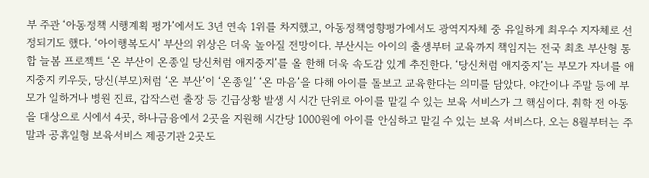부 주관 ‘아동정책 시행계획 평가’에서도 3년 연속 1위를 차지했고, 아동정책영향평가에서도 광역지자체 중 유일하게 최우수 지자체로 선정되기도 했다. ‘아이행복도시’ 부산의 위상은 더욱 높아질 전망이다. 부산시는 아이의 출생부터 교육까지 책임지는 전국 최초 부산형 통합 늘봄 프로젝트 ‘온 부산이 온종일 당신처럼 애지중지’를 올 한해 더욱 속도감 있게 추진한다. ‘당신처럼 애지중지’는 부모가 자녀를 애지중지 키우듯, 당신(부모)처럼 ‘온 부산’이 ‘온종일’ ‘온 마음’을 다해 아이를 돌보고 교육한다는 의미를 담았다. 야간이나 주말 등에 부모가 일하거나 병원 진료, 갑작스런 출장 등 긴급상황 발생 시 시간 단위로 아이를 맡길 수 있는 보육 서비스가 그 핵심이다. 취학 전 아동을 대상으로 시에서 4곳, 하나금융에서 2곳을 지원해 시간당 1000원에 아이를 안심하고 맡길 수 있는 보육 서비스다. 오는 8월부터는 주말과 공휴일형 보육서비스 제공기관 2곳도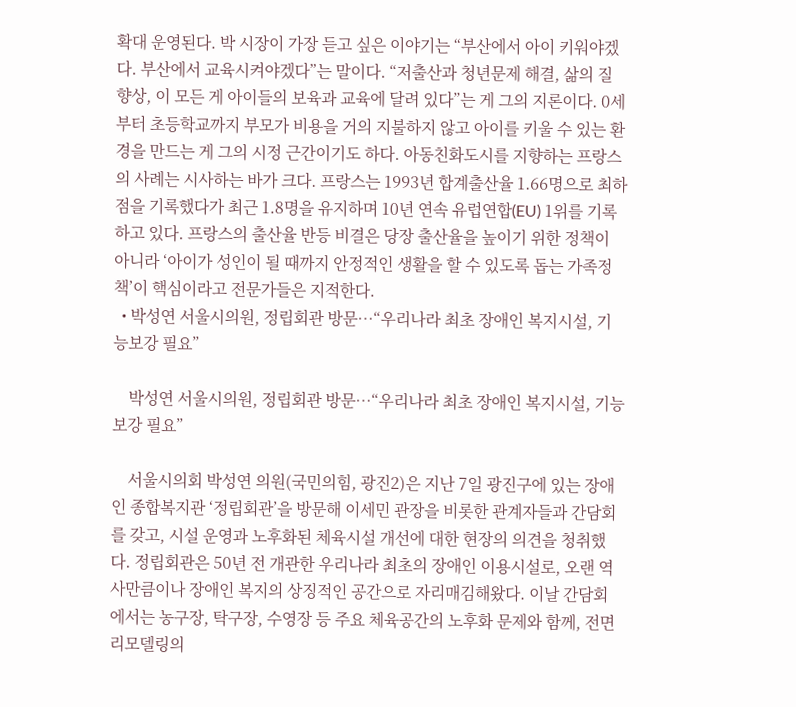확대 운영된다. 박 시장이 가장 듣고 싶은 이야기는 “부산에서 아이 키워야겠다. 부산에서 교육시켜야겠다”는 말이다. “저출산과 청년문제 해결, 삶의 질 향상, 이 모든 게 아이들의 보육과 교육에 달려 있다”는 게 그의 지론이다. 0세부터 초등학교까지 부모가 비용을 거의 지불하지 않고 아이를 키울 수 있는 환경을 만드는 게 그의 시정 근간이기도 하다. 아동친화도시를 지향하는 프랑스의 사례는 시사하는 바가 크다. 프랑스는 1993년 합계출산율 1.66명으로 최하점을 기록했다가 최근 1.8명을 유지하며 10년 연속 유럽연합(EU) 1위를 기록하고 있다. 프랑스의 출산율 반등 비결은 당장 출산율을 높이기 위한 정책이 아니라 ‘아이가 성인이 될 때까지 안정적인 생활을 할 수 있도록 돕는 가족정책’이 핵심이라고 전문가들은 지적한다.
  • 박성연 서울시의원, 정립회관 방문…“우리나라 최초 장애인 복지시설, 기능보강 필요”

    박성연 서울시의원, 정립회관 방문…“우리나라 최초 장애인 복지시설, 기능보강 필요”

    서울시의회 박성연 의원(국민의힘, 광진2)은 지난 7일 광진구에 있는 장애인 종합복지관 ‘정립회관’을 방문해 이세민 관장을 비롯한 관계자들과 간담회를 갖고, 시설 운영과 노후화된 체육시설 개선에 대한 현장의 의견을 청취했다. 정립회관은 50년 전 개관한 우리나라 최초의 장애인 이용시설로, 오랜 역사만큼이나 장애인 복지의 상징적인 공간으로 자리매김해왔다. 이날 간담회에서는 농구장, 탁구장, 수영장 등 주요 체육공간의 노후화 문제와 함께, 전면 리모델링의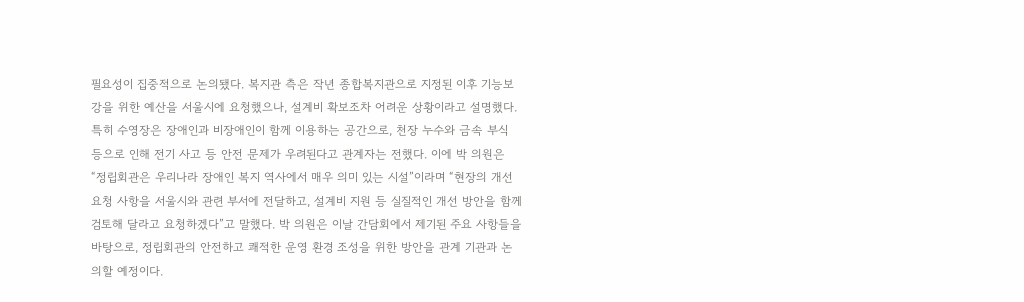필요성이 집중적으로 논의됐다. 복지관 측은 작년 종합복지관으로 지정된 이후 기능보강을 위한 예산을 서울시에 요청했으나, 설계비 확보조차 어려운 상황이라고 설명했다. 특히 수영장은 장애인과 비장애인이 함께 이용하는 공간으로, 천장 누수와 금속 부식 등으로 인해 전기 사고 등 안전 문제가 우려된다고 관계자는 전했다. 이에 박 의원은 “정립회관은 우리나라 장애인 복지 역사에서 매우 의미 있는 시설”이라며 “현장의 개선 요청 사항을 서울시와 관련 부서에 전달하고, 설계비 지원 등 실질적인 개선 방안을 함께 검토해 달라고 요청하겠다”고 말했다. 박 의원은 이날 간담회에서 제기된 주요 사항들을 바탕으로, 정립회관의 안전하고 쾌적한 운영 환경 조성을 위한 방안을 관계 기관과 논의할 예정이다.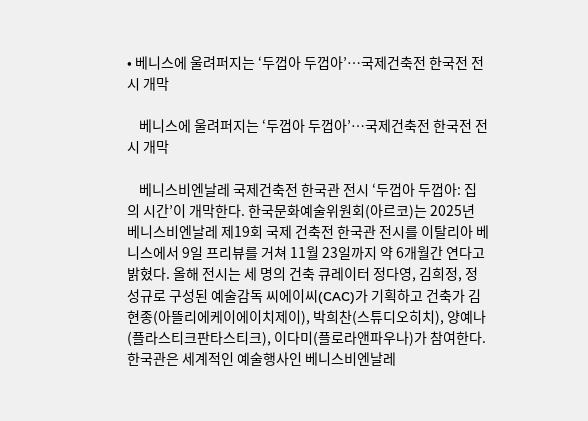• 베니스에 울려퍼지는 ‘두껍아 두껍아’…국제건축전 한국전 전시 개막

    베니스에 울려퍼지는 ‘두껍아 두껍아’…국제건축전 한국전 전시 개막

    베니스비엔날레 국제건축전 한국관 전시 ‘두껍아 두껍아: 집의 시간’이 개막한다. 한국문화예술위원회(아르코)는 2025년 베니스비엔날레 제19회 국제 건축전 한국관 전시를 이탈리아 베니스에서 9일 프리뷰를 거쳐 11월 23일까지 약 6개월간 연다고 밝혔다. 올해 전시는 세 명의 건축 큐레이터 정다영, 김희정, 정성규로 구성된 예술감독 씨에이씨(CAC)가 기획하고 건축가 김현종(아뜰리에케이에이치제이), 박희찬(스튜디오히치), 양예나(플라스티크판타스티크), 이다미(플로라앤파우나)가 참여한다. 한국관은 세계적인 예술행사인 베니스비엔날레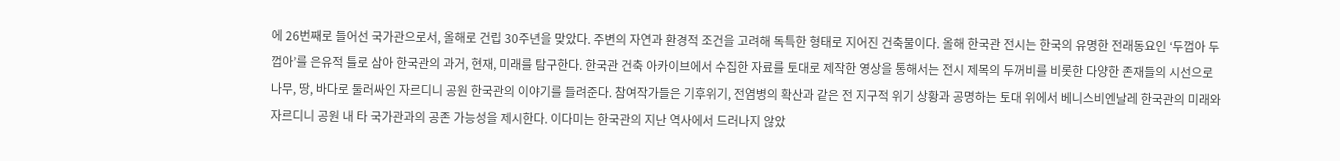에 26번째로 들어선 국가관으로서, 올해로 건립 30주년을 맞았다. 주변의 자연과 환경적 조건을 고려해 독특한 형태로 지어진 건축물이다. 올해 한국관 전시는 한국의 유명한 전래동요인 ‘두껍아 두껍아’를 은유적 틀로 삼아 한국관의 과거, 현재, 미래를 탐구한다. 한국관 건축 아카이브에서 수집한 자료를 토대로 제작한 영상을 통해서는 전시 제목의 두꺼비를 비롯한 다양한 존재들의 시선으로 나무, 땅, 바다로 둘러싸인 자르디니 공원 한국관의 이야기를 들려준다. 참여작가들은 기후위기, 전염병의 확산과 같은 전 지구적 위기 상황과 공명하는 토대 위에서 베니스비엔날레 한국관의 미래와 자르디니 공원 내 타 국가관과의 공존 가능성을 제시한다. 이다미는 한국관의 지난 역사에서 드러나지 않았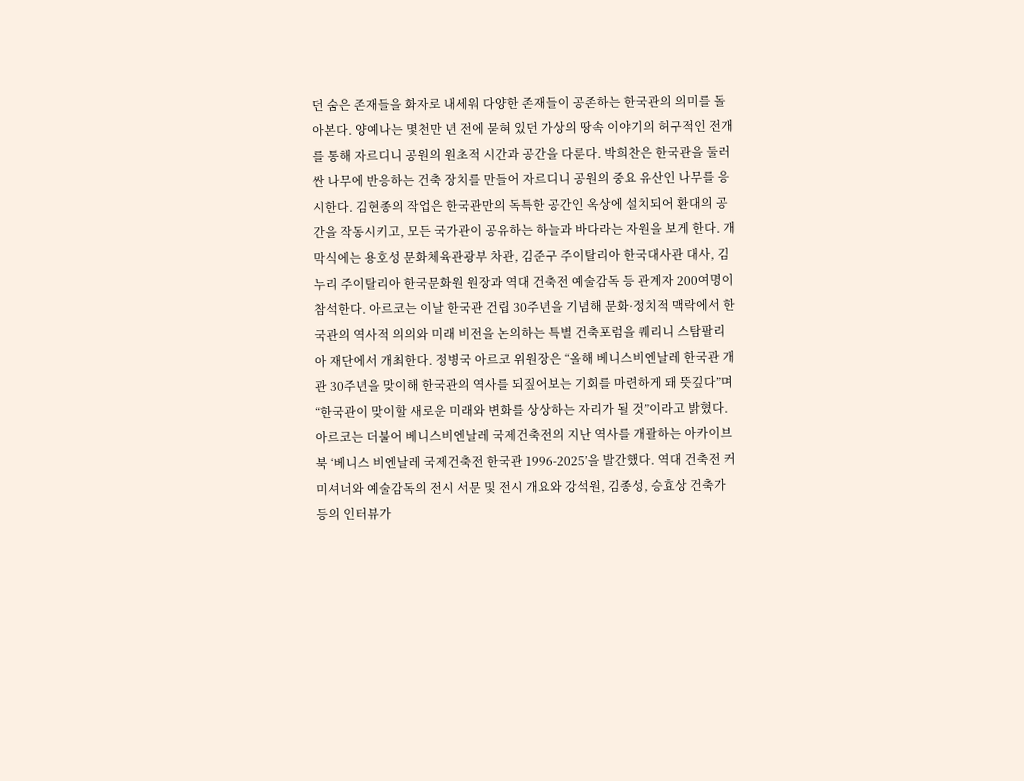던 숨은 존재들을 화자로 내세워 다양한 존재들이 공존하는 한국관의 의미를 돌아본다. 양예나는 몇천만 년 전에 묻혀 있던 가상의 땅속 이야기의 허구적인 전개를 통해 자르디니 공원의 원초적 시간과 공간을 다룬다. 박희찬은 한국관을 둘러싼 나무에 반응하는 건축 장치를 만들어 자르디니 공원의 중요 유산인 나무를 응시한다. 김현종의 작업은 한국관만의 독특한 공간인 옥상에 설치되어 환대의 공간을 작동시키고, 모든 국가관이 공유하는 하늘과 바다라는 자원을 보게 한다. 개막식에는 용호성 문화체육관광부 차관, 김준구 주이탈리아 한국대사관 대사, 김누리 주이탈리아 한국문화원 원장과 역대 건축전 예술감독 등 관계자 200여명이 참석한다. 아르코는 이날 한국관 건립 30주년을 기념해 문화·정치적 맥락에서 한국관의 역사적 의의와 미래 비전을 논의하는 특별 건축포럼을 퀘리니 스탐팔리아 재단에서 개최한다. 정병국 아르코 위원장은 “올해 베니스비엔날레 한국관 개관 30주년을 맞이해 한국관의 역사를 되짚어보는 기회를 마련하게 돼 뜻깊다”며 “한국관이 맞이할 새로운 미래와 변화를 상상하는 자리가 될 것”이라고 밝혔다. 아르코는 더불어 베니스비엔날레 국제건축전의 지난 역사를 개괄하는 아카이브 북 ‘베니스 비엔날레 국제건축전 한국관 1996-2025’을 발간했다. 역대 건축전 커미셔너와 예술감독의 전시 서문 및 전시 개요와 강석원, 김종성, 승효상 건축가 등의 인터뷰가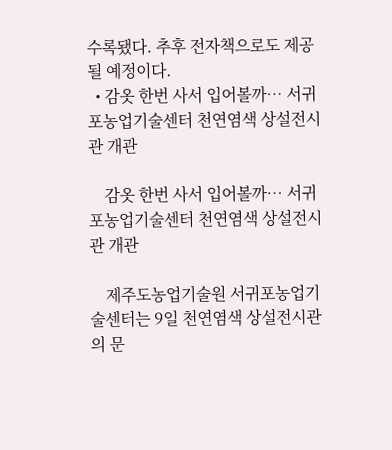수록됐다. 추후 전자책으로도 제공될 예정이다.
  • 감옷 한번 사서 입어볼까… 서귀포농업기술센터 천연염색 상설전시관 개관

    감옷 한번 사서 입어볼까… 서귀포농업기술센터 천연염색 상설전시관 개관

    제주도농업기술원 서귀포농업기술센터는 9일 천연염색 상설전시관의 문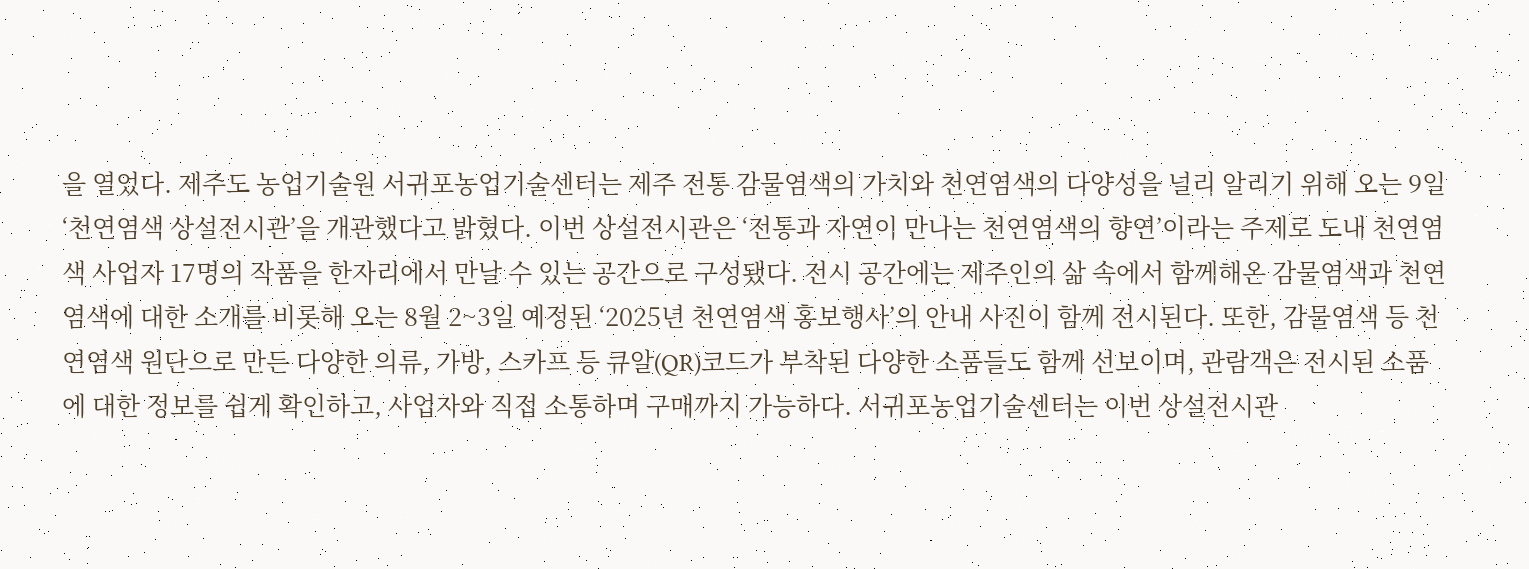을 열었다. 제주도 농업기술원 서귀포농업기술센터는 제주 전통 감물염색의 가치와 천연염색의 다양성을 널리 알리기 위해 오는 9일 ‘천연염색 상설전시관’을 개관했다고 밝혔다. 이번 상설전시관은 ‘전통과 자연이 만나는 천연염색의 향연’이라는 주제로 도내 천연염색 사업자 17명의 작품을 한자리에서 만날 수 있는 공간으로 구성됐다. 전시 공간에는 제주인의 삶 속에서 함께해온 감물염색과 천연염색에 대한 소개를 비롯해 오는 8월 2~3일 예정된 ‘2025년 천연염색 홍보행사’의 안내 사진이 함께 전시된다. 또한, 감물염색 등 천연염색 원단으로 만든 다양한 의류, 가방, 스카프 등 큐알(QR)코드가 부착된 다양한 소품들도 함께 선보이며, 관람객은 전시된 소품에 대한 정보를 쉽게 확인하고, 사업자와 직접 소통하며 구매까지 가능하다. 서귀포농업기술센터는 이번 상설전시관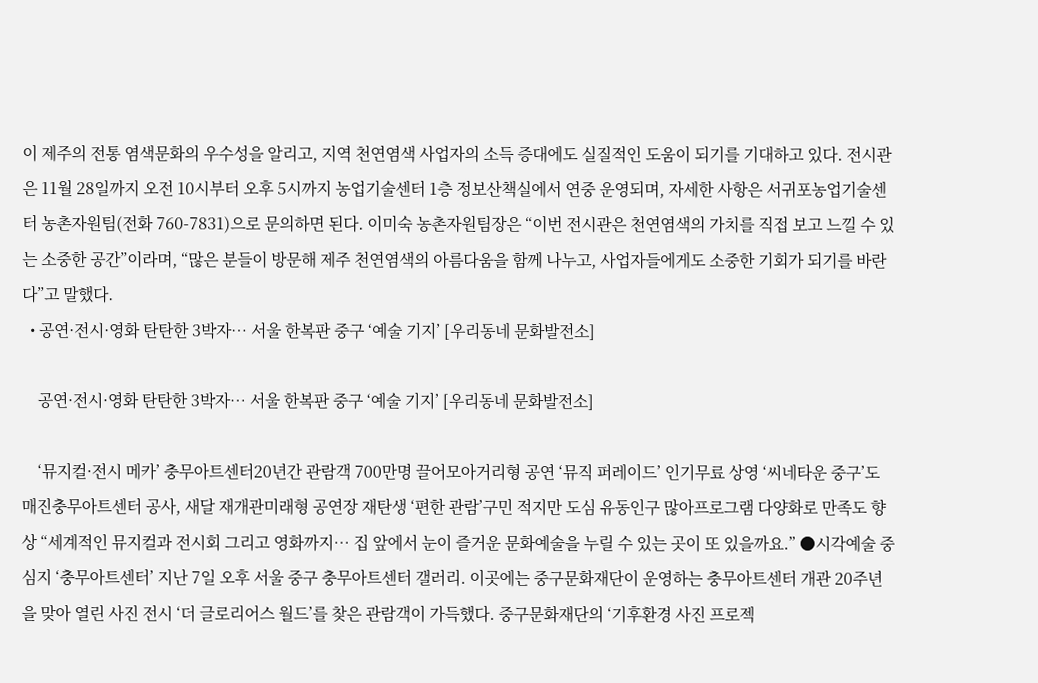이 제주의 전통 염색문화의 우수성을 알리고, 지역 천연염색 사업자의 소득 증대에도 실질적인 도움이 되기를 기대하고 있다. 전시관은 11월 28일까지 오전 10시부터 오후 5시까지 농업기술센터 1층 정보산책실에서 연중 운영되며, 자세한 사항은 서귀포농업기술센터 농촌자원팀(전화 760-7831)으로 문의하면 된다. 이미숙 농촌자원팀장은 “이번 전시관은 천연염색의 가치를 직접 보고 느낄 수 있는 소중한 공간”이라며, “많은 분들이 방문해 제주 천연염색의 아름다움을 함께 나누고, 사업자들에게도 소중한 기회가 되기를 바란다”고 말했다.
  • 공연·전시·영화 탄탄한 3박자… 서울 한복판 중구 ‘예술 기지’ [우리동네 문화발전소]

    공연·전시·영화 탄탄한 3박자… 서울 한복판 중구 ‘예술 기지’ [우리동네 문화발전소]

    ‘뮤지컬·전시 메카’ 충무아트센터20년간 관람객 700만명 끌어모아거리형 공연 ‘뮤직 퍼레이드’ 인기무료 상영 ‘씨네타운 중구’도 매진충무아트센터 공사, 새달 재개관미래형 공연장 재탄생 ‘편한 관람’구민 적지만 도심 유동인구 많아프로그램 다양화로 만족도 향상 “세계적인 뮤지컬과 전시회 그리고 영화까지… 집 앞에서 눈이 즐거운 문화예술을 누릴 수 있는 곳이 또 있을까요.” ●시각예술 중심지 ‘충무아트센터’ 지난 7일 오후 서울 중구 충무아트센터 갤러리. 이곳에는 중구문화재단이 운영하는 충무아트센터 개관 20주년을 맞아 열린 사진 전시 ‘더 글로리어스 월드’를 찾은 관람객이 가득했다. 중구문화재단의 ‘기후환경 사진 프로젝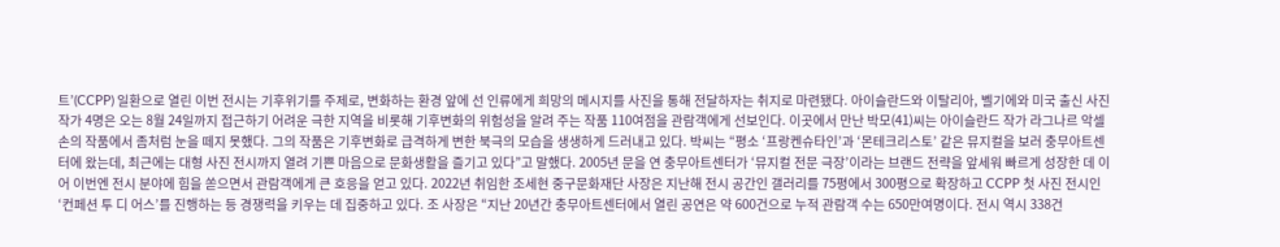트’(CCPP) 일환으로 열린 이번 전시는 기후위기를 주제로, 변화하는 환경 앞에 선 인류에게 희망의 메시지를 사진을 통해 전달하자는 취지로 마련됐다. 아이슬란드와 이탈리아, 벨기에와 미국 출신 사진작가 4명은 오는 8월 24일까지 접근하기 어려운 극한 지역을 비롯해 기후변화의 위험성을 알려 주는 작품 110여점을 관람객에게 선보인다. 이곳에서 만난 박모(41)씨는 아이슬란드 작가 라그나르 악셀손의 작품에서 좀처럼 눈을 떼지 못했다. 그의 작품은 기후변화로 급격하게 변한 북극의 모습을 생생하게 드러내고 있다. 박씨는 “평소 ‘프랑켄슈타인’과 ‘몬테크리스토’ 같은 뮤지컬을 보러 충무아트센터에 왔는데, 최근에는 대형 사진 전시까지 열려 기쁜 마음으로 문화생활을 즐기고 있다”고 말했다. 2005년 문을 연 충무아트센터가 ‘뮤지컬 전문 극장’이라는 브랜드 전략을 앞세워 빠르게 성장한 데 이어 이번엔 전시 분야에 힘을 쏟으면서 관람객에게 큰 호응을 얻고 있다. 2022년 취임한 조세현 중구문화재단 사장은 지난해 전시 공간인 갤러리를 75평에서 300평으로 확장하고 CCPP 첫 사진 전시인 ‘컨페션 투 디 어스’를 진행하는 등 경쟁력을 키우는 데 집중하고 있다. 조 사장은 “지난 20년간 충무아트센터에서 열린 공연은 약 600건으로 누적 관람객 수는 650만여명이다. 전시 역시 338건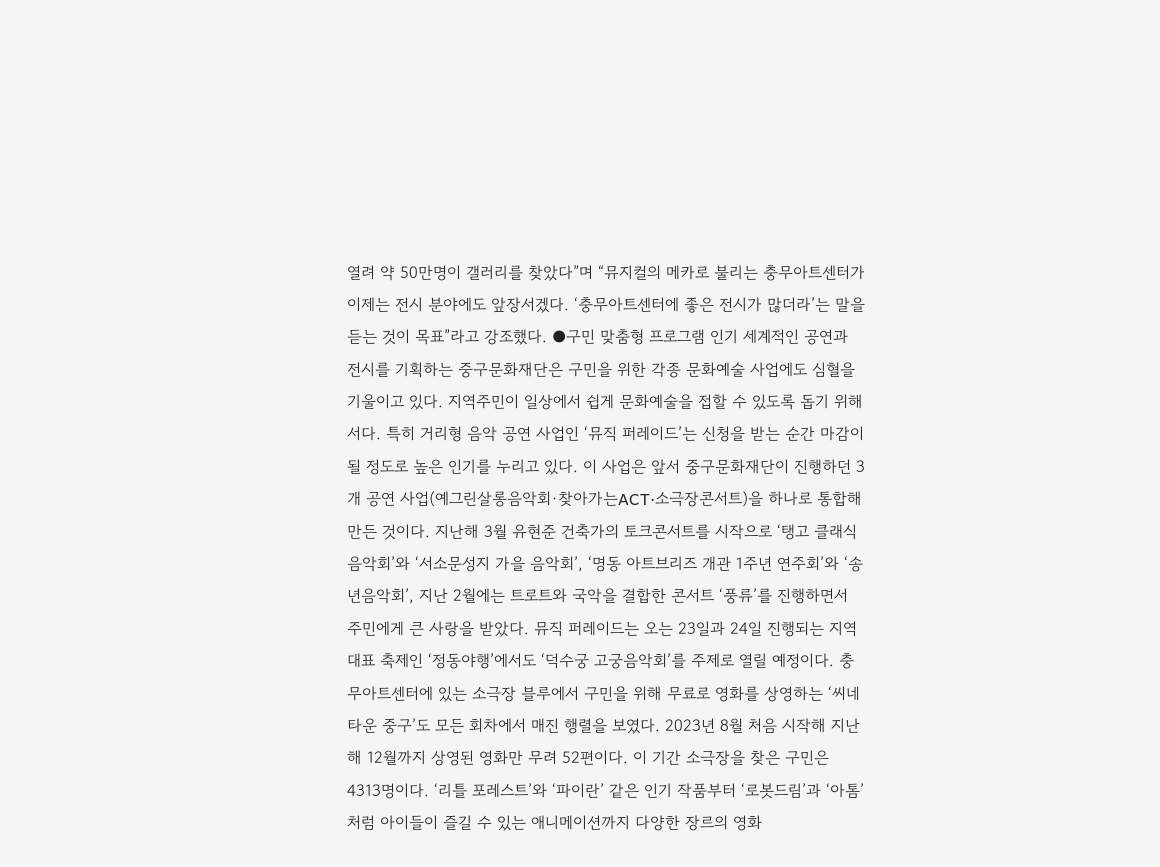열려 약 50만명이 갤러리를 찾았다”며 “뮤지컬의 메카로 불리는 충무아트센터가 이제는 전시 분야에도 앞장서겠다. ‘충무아트센터에 좋은 전시가 많더라’는 말을 듣는 것이 목표”라고 강조했다. ●구민 맞춤형 프로그램 인기 세계적인 공연과 전시를 기획하는 중구문화재단은 구민을 위한 각종 문화예술 사업에도 심혈을 기울이고 있다. 지역주민이 일상에서 쉽게 문화예술을 접할 수 있도록 돕기 위해서다. 특히 거리형 음악 공연 사업인 ‘뮤직 퍼레이드’는 신청을 받는 순간 마감이 될 정도로 높은 인기를 누리고 있다. 이 사업은 앞서 중구문화재단이 진행하던 3개 공연 사업(예그린살롱음악회·찾아가는ACT·소극장콘서트)을 하나로 통합해 만든 것이다. 지난해 3월 유현준 건축가의 토크콘서트를 시작으로 ‘탱고 클래식 음악회’와 ‘서소문성지 가을 음악회’, ‘명동 아트브리즈 개관 1주년 연주회’와 ‘송년음악회’, 지난 2월에는 트로트와 국악을 결합한 콘서트 ‘풍류’를 진행하면서 주민에게 큰 사랑을 받았다. 뮤직 퍼레이드는 오는 23일과 24일 진행되는 지역 대표 축제인 ‘정동야행’에서도 ‘덕수궁 고궁음악회’를 주제로 열릴 예정이다. 충무아트센터에 있는 소극장 블루에서 구민을 위해 무료로 영화를 상영하는 ‘씨네타운 중구’도 모든 회차에서 매진 행렬을 보였다. 2023년 8월 처음 시작해 지난해 12월까지 상영된 영화만 무려 52편이다. 이 기간 소극장을 찾은 구민은 4313명이다. ‘리틀 포레스트’와 ‘파이란’ 같은 인기 작품부터 ‘로봇드림’과 ‘아톰’처럼 아이들이 즐길 수 있는 애니메이션까지 다양한 장르의 영화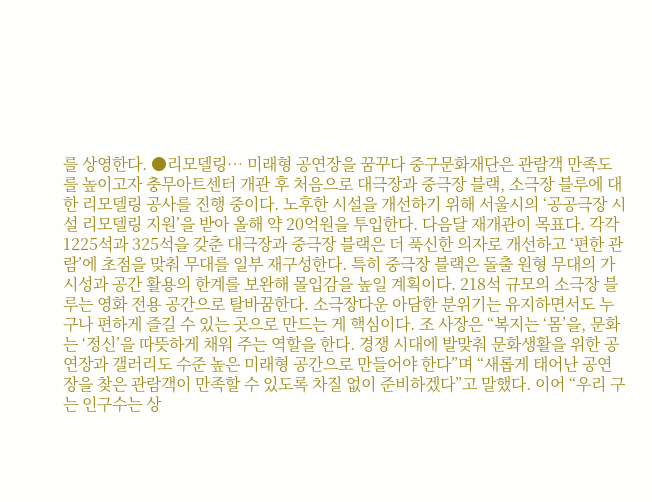를 상영한다. ●리모델링… 미래형 공연장을 꿈꾸다 중구문화재단은 관람객 만족도를 높이고자 충무아트센터 개관 후 처음으로 대극장과 중극장 블랙, 소극장 블루에 대한 리모델링 공사를 진행 중이다. 노후한 시설을 개선하기 위해 서울시의 ‘공공극장 시설 리모델링 지원’을 받아 올해 약 20억원을 투입한다. 다음달 재개관이 목표다. 각각 1225석과 325석을 갖춘 대극장과 중극장 블랙은 더 푹신한 의자로 개선하고 ‘편한 관람’에 초점을 맞춰 무대를 일부 재구성한다. 특히 중극장 블랙은 돌출 원형 무대의 가시성과 공간 활용의 한계를 보완해 몰입감을 높일 계획이다. 218석 규모의 소극장 블루는 영화 전용 공간으로 탈바꿈한다. 소극장다운 아담한 분위기는 유지하면서도 누구나 편하게 즐길 수 있는 곳으로 만드는 게 핵심이다. 조 사장은 “복지는 ‘몸’을, 문화는 ‘정신’을 따뜻하게 채워 주는 역할을 한다. 경쟁 시대에 발맞춰 문화생활을 위한 공연장과 갤러리도 수준 높은 미래형 공간으로 만들어야 한다”며 “새롭게 태어난 공연장을 찾은 관람객이 만족할 수 있도록 차질 없이 준비하겠다”고 말했다. 이어 “우리 구는 인구수는 상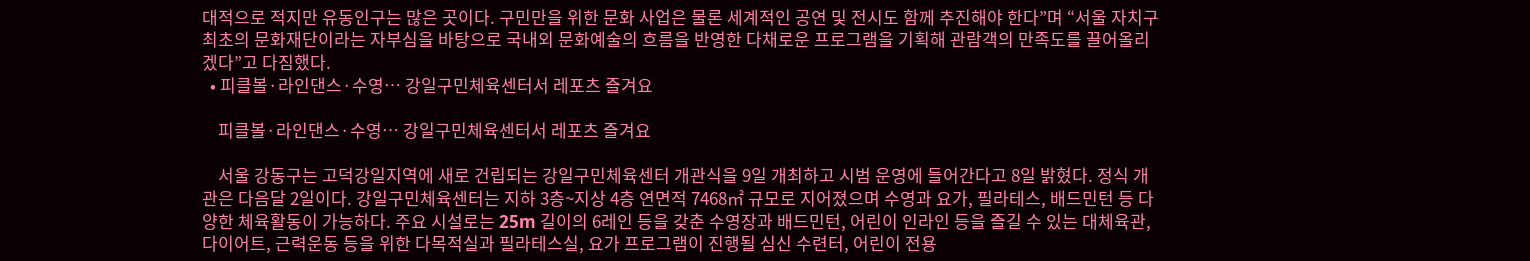대적으로 적지만 유동인구는 많은 곳이다. 구민만을 위한 문화 사업은 물론 세계적인 공연 및 전시도 함께 추진해야 한다”며 “서울 자치구 최초의 문화재단이라는 자부심을 바탕으로 국내외 문화예술의 흐름을 반영한 다채로운 프로그램을 기획해 관람객의 만족도를 끌어올리겠다”고 다짐했다.
  • 피클볼·라인댄스·수영… 강일구민체육센터서 레포츠 즐겨요

    피클볼·라인댄스·수영… 강일구민체육센터서 레포츠 즐겨요

    서울 강동구는 고덕강일지역에 새로 건립되는 강일구민체육센터 개관식을 9일 개최하고 시범 운영에 들어간다고 8일 밝혔다. 정식 개관은 다음달 2일이다. 강일구민체육센터는 지하 3층~지상 4층 연면적 7468㎡ 규모로 지어졌으며 수영과 요가, 필라테스, 배드민턴 등 다양한 체육활동이 가능하다. 주요 시설로는 25m 길이의 6레인 등을 갖춘 수영장과 배드민턴, 어린이 인라인 등을 즐길 수 있는 대체육관, 다이어트, 근력운동 등을 위한 다목적실과 필라테스실, 요가 프로그램이 진행될 심신 수련터, 어린이 전용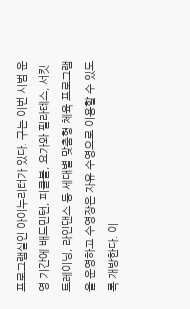프로그램실인 아이누리터가 있다. 구는 이번 시범 운영 기간에 배드민턴, 피클볼, 요가와 필라테스, 서킷트레이닝, 라인댄스 등 세대별 맞춤형 체육 프로그램을 운영하고 수영장은 자유 수영으로 이용할 수 있도록 개방한다. 이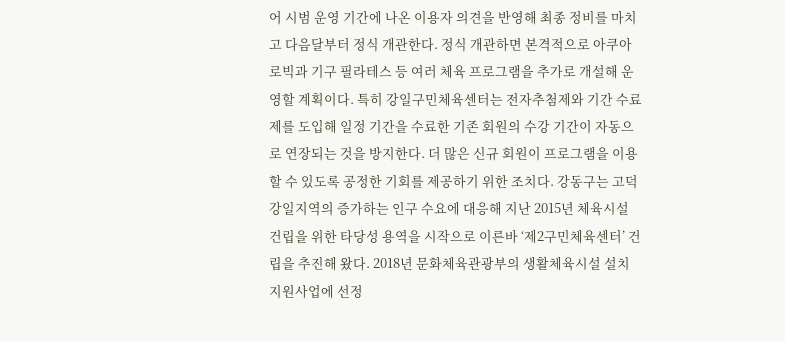어 시범 운영 기간에 나온 이용자 의견을 반영해 최종 정비를 마치고 다음달부터 정식 개관한다. 정식 개관하면 본격적으로 아쿠아로빅과 기구 필라테스 등 여러 체육 프로그램을 추가로 개설해 운영할 계획이다. 특히 강일구민체육센터는 전자추첨제와 기간 수료제를 도입해 일정 기간을 수료한 기존 회원의 수강 기간이 자동으로 연장되는 것을 방지한다. 더 많은 신규 회원이 프로그램을 이용할 수 있도록 공정한 기회를 제공하기 위한 조치다. 강동구는 고덕강일지역의 증가하는 인구 수요에 대응해 지난 2015년 체육시설 건립을 위한 타당성 용역을 시작으로 이른바 ‘제2구민체육센터’ 건립을 추진해 왔다. 2018년 문화체육관광부의 생활체육시설 설치 지원사업에 선정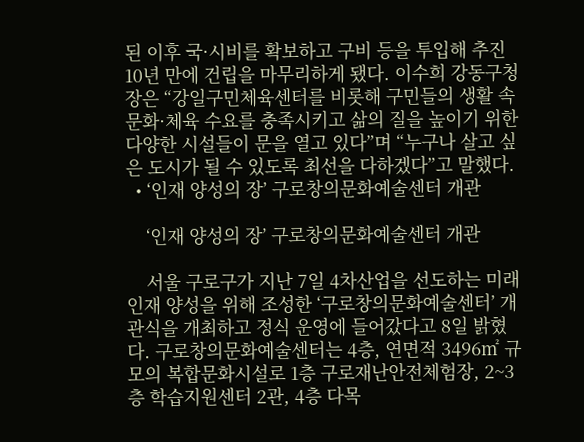된 이후 국·시비를 확보하고 구비 등을 투입해 추진 10년 만에 건립을 마무리하게 됐다. 이수희 강동구청장은 “강일구민체육센터를 비롯해 구민들의 생활 속 문화·체육 수요를 충족시키고 삶의 질을 높이기 위한 다양한 시설들이 문을 열고 있다”며 “누구나 살고 싶은 도시가 될 수 있도록 최선을 다하겠다”고 말했다.
  • ‘인재 양성의 장’ 구로창의문화예술센터 개관

    ‘인재 양성의 장’ 구로창의문화예술센터 개관

    서울 구로구가 지난 7일 4차산업을 선도하는 미래 인재 양성을 위해 조성한 ‘구로창의문화예술센터’ 개관식을 개최하고 정식 운영에 들어갔다고 8일 밝혔다. 구로창의문화예술센터는 4층, 연면적 3496㎡ 규모의 복합문화시설로 1층 구로재난안전체험장, 2~3층 학습지원센터 2관, 4층 다목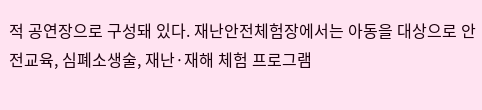적 공연장으로 구성돼 있다. 재난안전체험장에서는 아동을 대상으로 안전교육, 심폐소생술, 재난·재해 체험 프로그램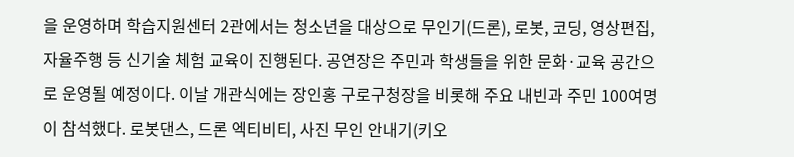을 운영하며 학습지원센터 2관에서는 청소년을 대상으로 무인기(드론), 로봇, 코딩, 영상편집, 자율주행 등 신기술 체험 교육이 진행된다. 공연장은 주민과 학생들을 위한 문화·교육 공간으로 운영될 예정이다. 이날 개관식에는 장인홍 구로구청장을 비롯해 주요 내빈과 주민 100여명이 참석했다. 로봇댄스, 드론 엑티비티, 사진 무인 안내기(키오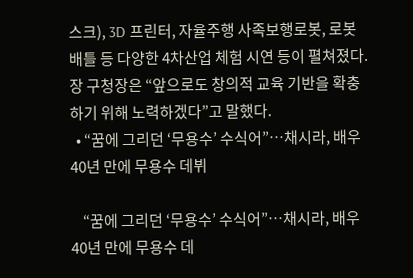스크), 3D 프린터, 자율주행 사족보행로봇, 로봇배틀 등 다양한 4차산업 체험 시연 등이 펼쳐졌다. 장 구청장은 “앞으로도 창의적 교육 기반을 확충하기 위해 노력하겠다”고 말했다.
  • “꿈에 그리던 ‘무용수’ 수식어”…채시라, 배우 40년 만에 무용수 데뷔

    “꿈에 그리던 ‘무용수’ 수식어”…채시라, 배우 40년 만에 무용수 데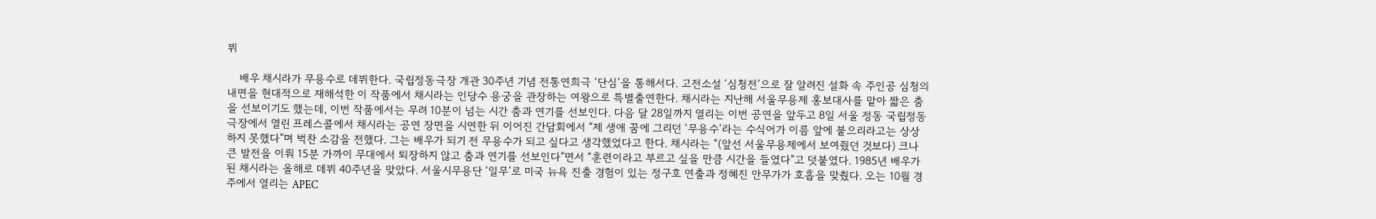뷔

    배우 채시라가 무용수로 데뷔한다. 국립정동극장 개관 30주년 기념 전통연희극 ‘단심’을 통해서다. 고전소설 ‘심청전’으로 잘 알려진 설화 속 주인공 심청의 내면을 현대적으로 재해석한 이 작품에서 채시라는 인당수 용궁을 관장하는 여왕으로 특별출연한다. 채시라는 지난해 서울무용제 홍보대사를 맡아 짧은 춤을 선보이기도 했는데, 이번 작품에서는 무려 10분이 넘는 시간 춤과 연기를 선보인다. 다음 달 28일까지 열리는 이번 공연을 앞두고 8일 서울 정동 국립정동극장에서 열린 프레스콜에서 채시라는 공연 장면을 시연한 뒤 이어진 간담회에서 “제 생애 꿈에 그리던 ‘무용수’라는 수식어가 이름 앞에 붙으리라고는 상상하지 못했다”며 벅찬 소감을 전했다. 그는 배우가 되기 전 무용수가 되고 싶다고 생각했었다고 한다. 채시라는 “(앞선 서울무용제에서 보여줬던 것보다) 크나큰 발전을 이뤄 15분 가까이 무대에서 퇴장하지 않고 춤과 연기를 선보인다”면서 “훈련이라고 부르고 싶을 만큼 시간을 들였다”고 덧붙였다. 1985년 배우가 된 채시라는 올해로 데뷔 40주년을 맞았다. 서울시무용단 ‘일무’로 미국 뉴욕 진출 경험이 있는 정구호 연출과 정혜진 안무가가 호흡을 맞췄다. 오는 10월 경주에서 열리는 APEC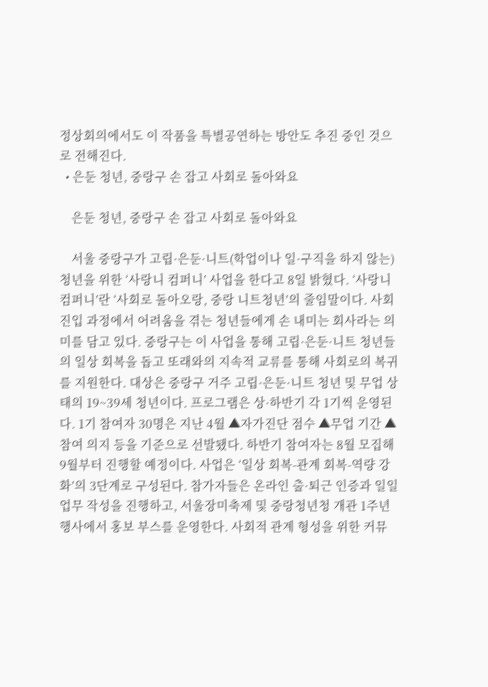정상회의에서도 이 작품을 특별공연하는 방안도 추진 중인 것으로 전해진다.
  • 은둔 청년, 중랑구 손 잡고 사회로 돌아와요

    은둔 청년, 중랑구 손 잡고 사회로 돌아와요

    서울 중랑구가 고립·은둔·니트(학업이나 일·구직을 하지 않는) 청년을 위한 ‘사랑니 컴퍼니’ 사업을 한다고 8일 밝혔다. ‘사랑니 컴퍼니’란 ‘사회로 돌아오랑, 중랑 니트청년’의 줄임말이다. 사회 진입 과정에서 어려움을 겪는 청년들에게 손 내미는 회사라는 의미를 담고 있다. 중랑구는 이 사업을 통해 고립·은둔·니트 청년들의 일상 회복을 돕고 또래와의 지속적 교류를 통해 사회로의 복귀를 지원한다. 대상은 중랑구 거주 고립·은둔·니트 청년 및 무업 상태의 19~39세 청년이다. 프로그램은 상·하반기 각 1기씩 운영된다. 1기 참여자 30명은 지난 4월 ▲자가진단 점수 ▲무업 기간 ▲참여 의지 등을 기준으로 선발됐다. 하반기 참여자는 8월 모집해 9월부터 진행할 예정이다. 사업은 ‘일상 회복-관계 회복-역량 강화’의 3단계로 구성된다. 참가자들은 온라인 출·퇴근 인증과 일일 업무 작성을 진행하고, 서울장미축제 및 중랑청년청 개관 1주년 행사에서 홍보 부스를 운영한다. 사회적 관계 형성을 위한 커뮤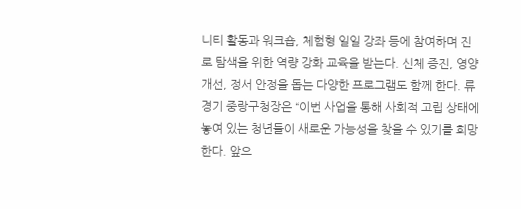니티 활동과 워크숍, 체험형 일일 강좌 등에 참여하며 진로 탐색을 위한 역량 강화 교육을 받는다. 신체 증진, 영양개선, 정서 안정을 돕는 다양한 프로그램도 함께 한다. 류경기 중랑구청장은 “이번 사업을 통해 사회적 고립 상태에 놓여 있는 청년들이 새로운 가능성을 찾을 수 있기를 희망한다. 앞으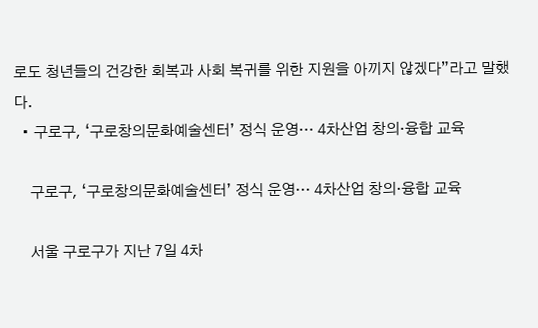로도 청년들의 건강한 회복과 사회 복귀를 위한 지원을 아끼지 않겠다”라고 말했다.
  • 구로구, ‘구로창의문화예술센터’ 정식 운영… 4차산업 창의·융합 교육

    구로구, ‘구로창의문화예술센터’ 정식 운영… 4차산업 창의·융합 교육

    서울 구로구가 지난 7일 4차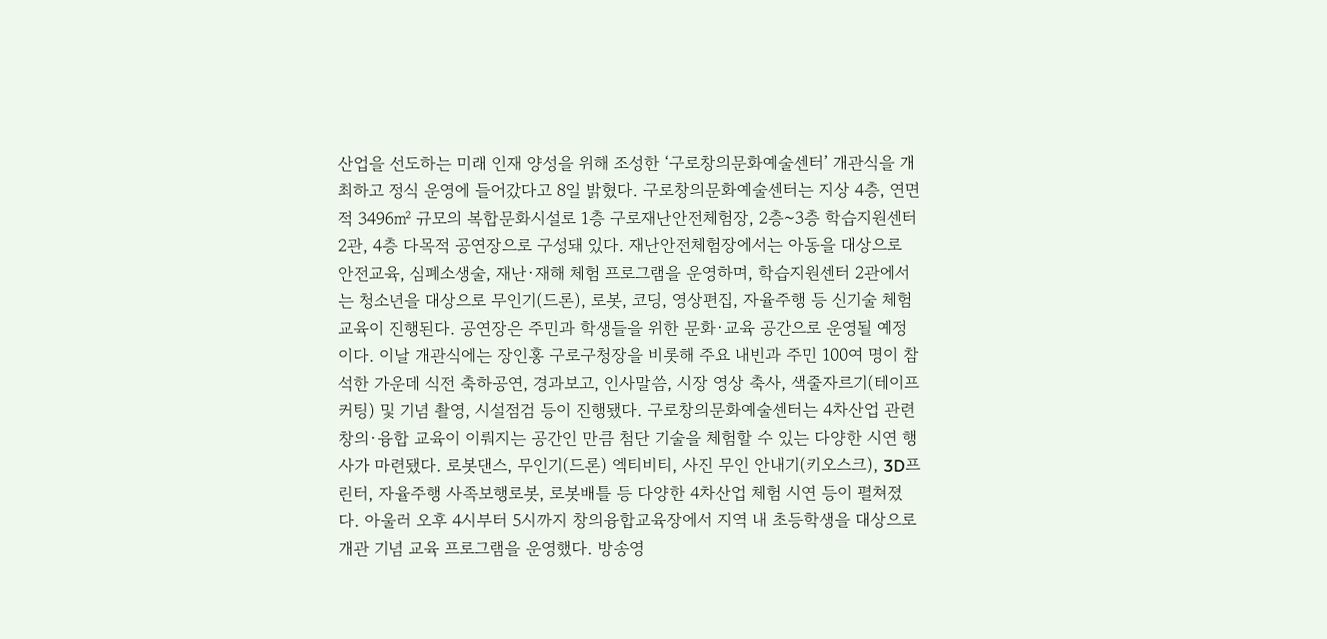산업을 선도하는 미래 인재 양성을 위해 조성한 ‘구로창의문화예술센터’ 개관식을 개최하고 정식 운영에 들어갔다고 8일 밝혔다. 구로창의문화예술센터는 지상 4층, 연면적 3496㎡ 규모의 복합문화시설로 1층 구로재난안전체험장, 2층~3층 학습지원센터 2관, 4층 다목적 공연장으로 구성돼 있다. 재난안전체험장에서는 아동을 대상으로 안전교육, 심폐소생술, 재난·재해 체험 프로그램을 운영하며, 학습지원센터 2관에서는 청소년을 대상으로 무인기(드론), 로봇, 코딩, 영상편집, 자율주행 등 신기술 체험 교육이 진행된다. 공연장은 주민과 학생들을 위한 문화·교육 공간으로 운영될 예정이다. 이날 개관식에는 장인홍 구로구청장을 비롯해 주요 내빈과 주민 100여 명이 참석한 가운데 식전 축하공연, 경과보고, 인사말씀, 시장 영상 축사, 색줄자르기(테이프커팅) 및 기념 촬영, 시설점검 등이 진행됐다. 구로창의문화예술센터는 4차산업 관련 창의·융합 교육이 이뤄지는 공간인 만큼 첨단 기술을 체험할 수 있는 다양한 시연 행사가 마련됐다. 로봇댄스, 무인기(드론) 엑티비티, 사진 무인 안내기(키오스크), 3D프린터, 자율주행 사족보행로봇, 로봇배틀 등 다양한 4차산업 체험 시연 등이 펼쳐졌다. 아울러 오후 4시부터 5시까지 창의융합교육장에서 지역 내 초등학생을 대상으로 개관 기념 교육 프로그램을 운영했다. 방송영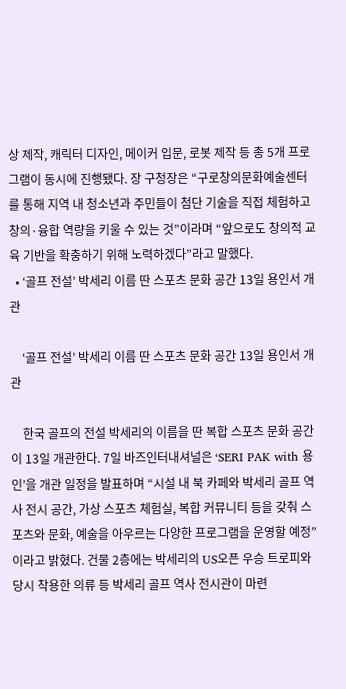상 제작, 캐릭터 디자인, 메이커 입문, 로봇 제작 등 총 5개 프로그램이 동시에 진행됐다. 장 구청장은 “구로창의문화예술센터를 통해 지역 내 청소년과 주민들이 첨단 기술을 직접 체험하고 창의·융합 역량을 키울 수 있는 것”이라며 “앞으로도 창의적 교육 기반을 확충하기 위해 노력하겠다”라고 말했다.
  • ‘골프 전설’ 박세리 이름 딴 스포츠 문화 공간 13일 용인서 개관

    ‘골프 전설’ 박세리 이름 딴 스포츠 문화 공간 13일 용인서 개관

    한국 골프의 전설 박세리의 이름을 딴 복합 스포츠 문화 공간이 13일 개관한다. 7일 바즈인터내셔널은 ‘SERI PAK with 용인’을 개관 일정을 발표하며 “시설 내 북 카페와 박세리 골프 역사 전시 공간, 가상 스포츠 체험실, 복합 커뮤니티 등을 갖춰 스포츠와 문화, 예술을 아우르는 다양한 프로그램을 운영할 예정”이라고 밝혔다. 건물 2층에는 박세리의 US오픈 우승 트로피와 당시 착용한 의류 등 박세리 골프 역사 전시관이 마련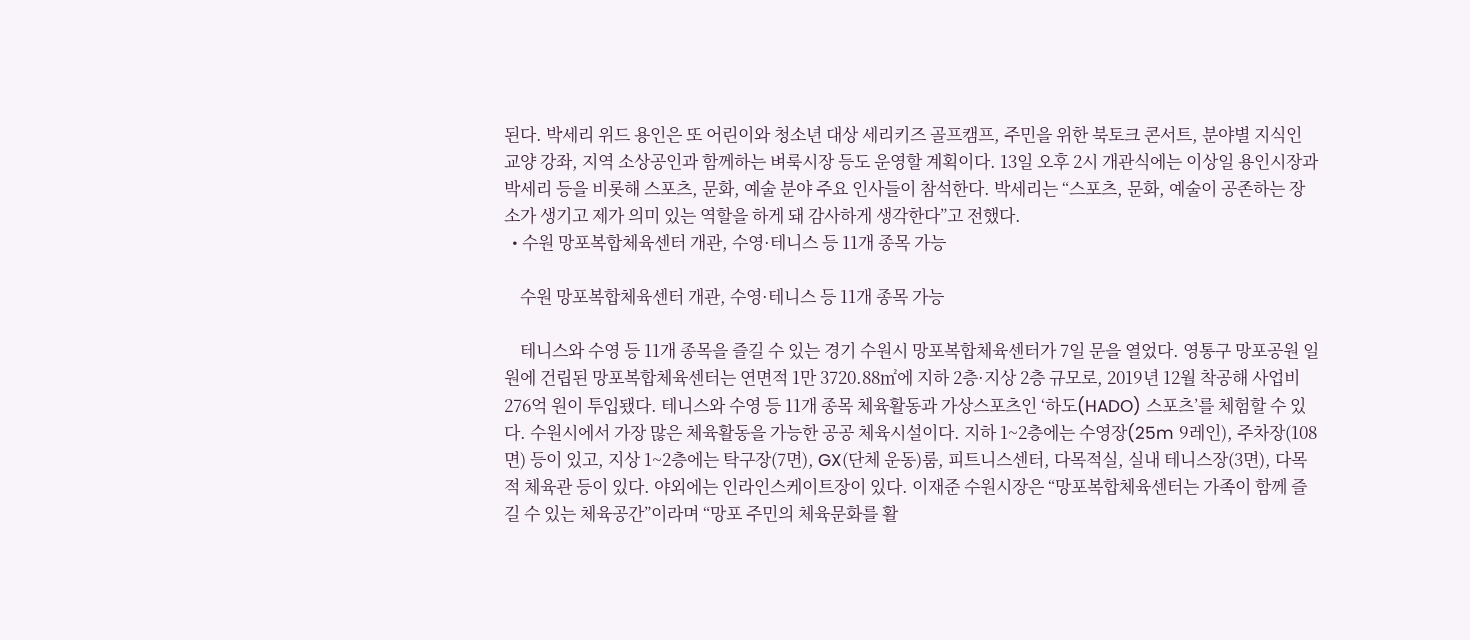된다. 박세리 위드 용인은 또 어린이와 청소년 대상 세리키즈 골프캠프, 주민을 위한 북토크 콘서트, 분야별 지식인 교양 강좌, 지역 소상공인과 함께하는 벼룩시장 등도 운영할 계획이다. 13일 오후 2시 개관식에는 이상일 용인시장과 박세리 등을 비롯해 스포츠, 문화, 예술 분야 주요 인사들이 참석한다. 박세리는 “스포츠, 문화, 예술이 공존하는 장소가 생기고 제가 의미 있는 역할을 하게 돼 감사하게 생각한다”고 전했다.
  • 수원 망포복합체육센터 개관, 수영·테니스 등 11개 종목 가능

    수원 망포복합체육센터 개관, 수영·테니스 등 11개 종목 가능

    테니스와 수영 등 11개 종목을 즐길 수 있는 경기 수원시 망포복합체육센터가 7일 문을 열었다. 영통구 망포공원 일원에 건립된 망포복합체육센터는 연면적 1만 3720.88㎡에 지하 2층·지상 2층 규모로, 2019년 12월 착공해 사업비 276억 원이 투입됐다. 테니스와 수영 등 11개 종목 체육활동과 가상스포츠인 ‘하도(HADO) 스포츠’를 체험할 수 있다. 수원시에서 가장 많은 체육활동을 가능한 공공 체육시설이다. 지하 1~2층에는 수영장(25m 9레인), 주차장(108면) 등이 있고, 지상 1~2층에는 탁구장(7면), GX(단체 운동)룸, 피트니스센터, 다목적실, 실내 테니스장(3면), 다목적 체육관 등이 있다. 야외에는 인라인스케이트장이 있다. 이재준 수원시장은 “망포복합체육센터는 가족이 함께 즐길 수 있는 체육공간”이라며 “망포 주민의 체육문화를 활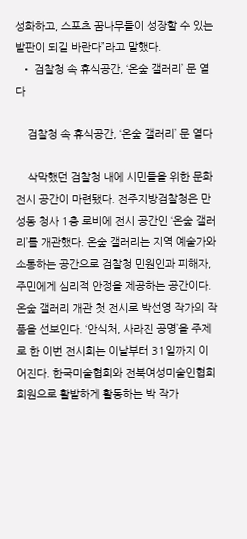성화하고, 스포츠 꿈나무들이 성장할 수 있는 발판이 되길 바란다”라고 말했다.
  • 검찰청 속 휴식공간, ‘온숲 갤러리’ 문 열다

    검찰청 속 휴식공간, ‘온숲 갤러리’ 문 열다

    삭막했던 검찰청 내에 시민들을 위한 문화 전시 공간이 마련됐다. 전주지방검찰청은 만성동 청사 1층 로비에 전시 공간인 ‘온숲 갤러리’를 개관했다. 온숲 갤러리는 지역 예술가와 소통하는 공간으로 검찰청 민원인과 피해자, 주민에게 심리적 안정을 제공하는 공간이다. 온숲 갤러리 개관 첫 전시로 박선영 작가의 작품을 선보인다. ‘안식처, 사라진 공명’을 주제로 한 이번 전시회는 이날부터 31일까지 이어진다. 한국미술협회와 전북여성미술인협회 회원으로 활발하게 활동하는 박 작가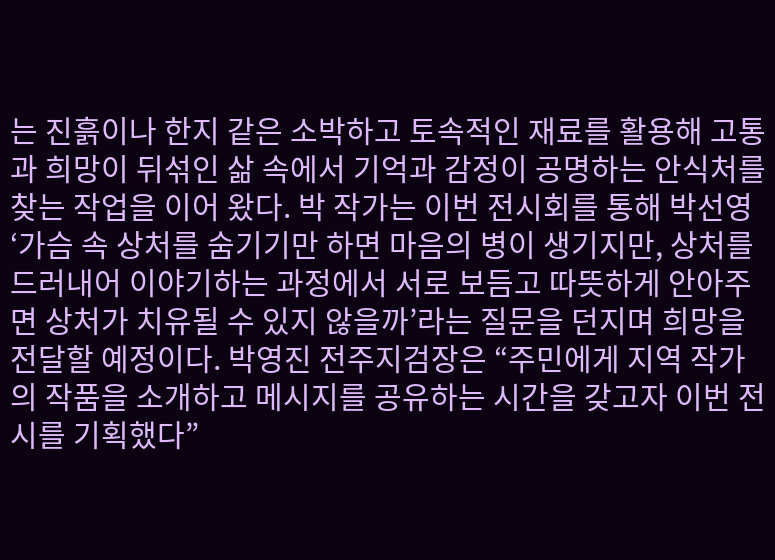는 진흙이나 한지 같은 소박하고 토속적인 재료를 활용해 고통과 희망이 뒤섞인 삶 속에서 기억과 감정이 공명하는 안식처를 찾는 작업을 이어 왔다. 박 작가는 이번 전시회를 통해 박선영 ‘가슴 속 상처를 숨기기만 하면 마음의 병이 생기지만, 상처를 드러내어 이야기하는 과정에서 서로 보듬고 따뜻하게 안아주면 상처가 치유될 수 있지 않을까’라는 질문을 던지며 희망을 전달할 예정이다. 박영진 전주지검장은 “주민에게 지역 작가의 작품을 소개하고 메시지를 공유하는 시간을 갖고자 이번 전시를 기획했다”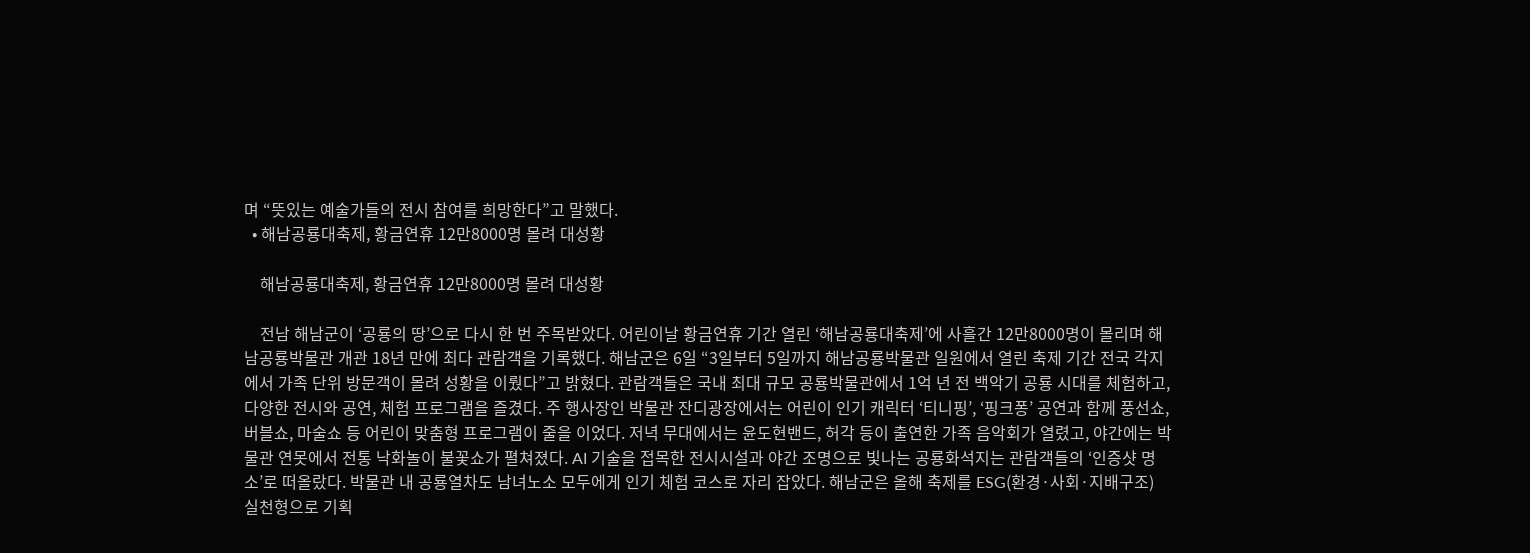며 “뜻있는 예술가들의 전시 참여를 희망한다”고 말했다.
  • 해남공룡대축제, 황금연휴 12만8000명 몰려 대성황

    해남공룡대축제, 황금연휴 12만8000명 몰려 대성황

    전남 해남군이 ‘공룡의 땅’으로 다시 한 번 주목받았다. 어린이날 황금연휴 기간 열린 ‘해남공룡대축제’에 사흘간 12만8000명이 몰리며 해남공룡박물관 개관 18년 만에 최다 관람객을 기록했다. 해남군은 6일 “3일부터 5일까지 해남공룡박물관 일원에서 열린 축제 기간 전국 각지에서 가족 단위 방문객이 몰려 성황을 이뤘다”고 밝혔다. 관람객들은 국내 최대 규모 공룡박물관에서 1억 년 전 백악기 공룡 시대를 체험하고, 다양한 전시와 공연, 체험 프로그램을 즐겼다. 주 행사장인 박물관 잔디광장에서는 어린이 인기 캐릭터 ‘티니핑’, ‘핑크퐁’ 공연과 함께 풍선쇼, 버블쇼, 마술쇼 등 어린이 맞춤형 프로그램이 줄을 이었다. 저녁 무대에서는 윤도현밴드, 허각 등이 출연한 가족 음악회가 열렸고, 야간에는 박물관 연못에서 전통 낙화놀이 불꽃쇼가 펼쳐졌다. AI 기술을 접목한 전시시설과 야간 조명으로 빛나는 공룡화석지는 관람객들의 ‘인증샷 명소’로 떠올랐다. 박물관 내 공룡열차도 남녀노소 모두에게 인기 체험 코스로 자리 잡았다. 해남군은 올해 축제를 ESG(환경·사회·지배구조) 실천형으로 기획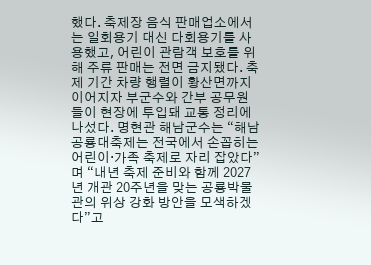했다. 축제장 음식 판매업소에서는 일회용기 대신 다회용기를 사용했고, 어린이 관람객 보호를 위해 주류 판매는 전면 금지됐다. 축제 기간 차량 행렬이 황산면까지 이어지자 부군수와 간부 공무원들이 현장에 투입돼 교통 정리에 나섰다. 명현관 해남군수는 “해남공룡대축제는 전국에서 손꼽히는 어린이·가족 축제로 자리 잡았다”며 “내년 축제 준비와 함께 2027년 개관 20주년을 맞는 공룡박물관의 위상 강화 방안을 모색하겠다”고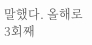말했다. 올해로 3회째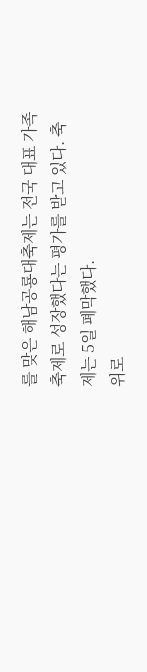를 맞은 해남공룡대축제는 전국 대표 가족 축제로 성장했다는 평가를 받고 있다. 축제는 5일 폐막했다.
위로